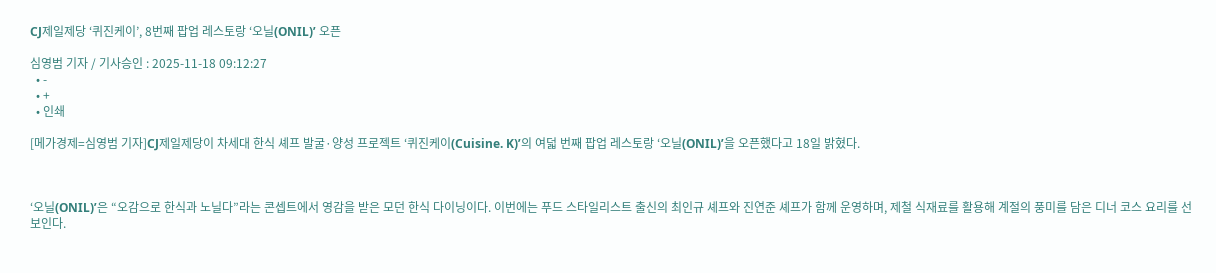CJ제일제당 ‘퀴진케이’, 8번째 팝업 레스토랑 ‘오닐(ONIL)’ 오픈

심영범 기자 / 기사승인 : 2025-11-18 09:12:27
  • -
  • +
  • 인쇄

[메가경제=심영범 기자]CJ제일제당이 차세대 한식 셰프 발굴·양성 프로젝트 ‘퀴진케이(Cuisine. K)’의 여덟 번째 팝업 레스토랑 ‘오닐(ONIL)’을 오픈했다고 18일 밝혔다.



‘오닐(ONIL)’은 “오감으로 한식과 노닐다”라는 콘셉트에서 영감을 받은 모던 한식 다이닝이다. 이번에는 푸드 스타일리스트 출신의 최인규 셰프와 진연준 셰프가 함께 운영하며, 제철 식재료를 활용해 계절의 풍미를 담은 디너 코스 요리를 선보인다.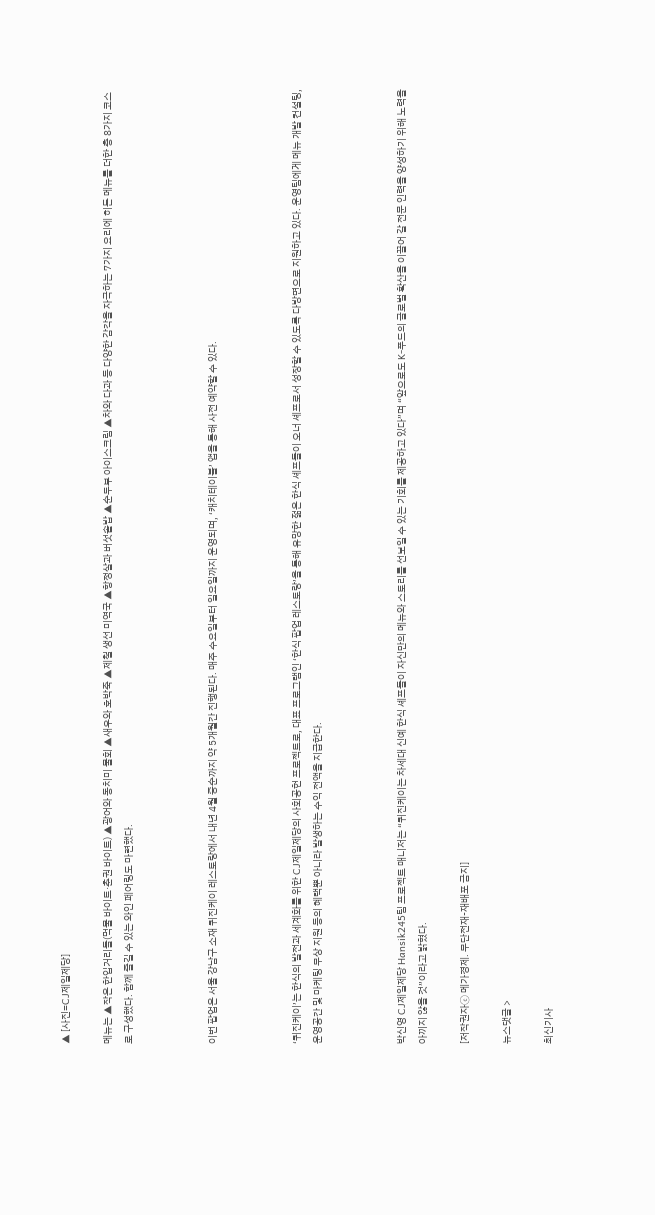▲ [사진=CJ제일제당]

메뉴는 ▲작은 한입거리들(먹물 바이트·춘권 바이트) ▲광어와 동치미 물회 ▲새우와 호박죽 ▲제철 생선 미역국 ▲항정살과 버섯솥밥 ▲순두부 아이스크림 ▲차와 다과 등 다양한 감각을 자극하는 7가지 요리에 히든 메뉴를 더한 총 8가지 코스로 구성했다. 함께 즐길 수 있는 와인 페어링도 마련했다.



이번 팝업은 서울 강남구 소재 퀴진케이 레스토랑에서 내년 4월 중순까지 약 5개월간 진행된다. 매주 수요일부터 일요일까지 운영되며, ‘캐치테이블’ 앱을 통해 사전 예약할 수 있다.



‘퀴진케이’는 한식의 발전과 세계화를 위한 CJ제일제당의 사회공헌 프로젝트로, 대표 프로그램인 ‘한식 팝업 레스토랑’을 통해 유망한 젊은 한식 셰프들이 오너 셰프로서 성장할 수 있도록 다방면으로 지원하고 있다. 운영팀에게 메뉴 개발 컨설팅, 운영공간 및 마케팅 무상 지원 등의 혜택뿐 아니라 발생하는 수익 전액을 지급한다.



박신영 CJ제일제당 Hansik245팀 프로젝트 매니저는 “퀴진케이는 차세대 신예 한식 셰프들이 자신만의 메뉴와 스토리를 선보일 수 있는 기회를 제공하고 있다”며 “앞으로도 K-푸드의 글로벌 확산을 이끌어 갈 전문 인력을 양성하기 위해 노력을 아끼지 않을 것”이라고 밝혔다.

[저작권자ⓒ 메가경제. 무단전재-재배포 금지]

뉴스댓글 >

최신기사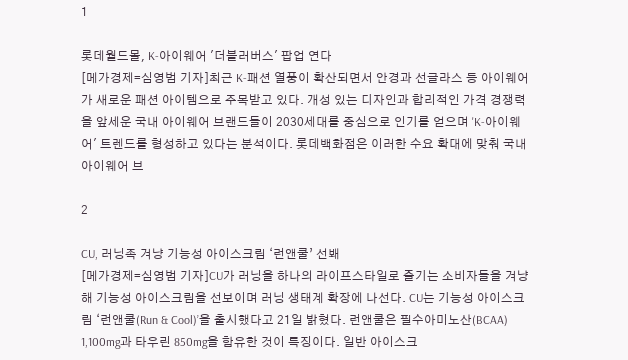1

롯데월드몰, K-아이웨어 '더블러버스' 팝업 연다
[메가경제=심영범 기자]최근 K-패션 열풍이 확산되면서 안경과 선글라스 등 아이웨어가 새로운 패션 아이템으로 주목받고 있다. 개성 있는 디자인과 합리적인 가격 경쟁력을 앞세운 국내 아이웨어 브랜드들이 2030세대를 중심으로 인기를 얻으며 'K-아이웨어' 트렌드를 형성하고 있다는 분석이다. 롯데백화점은 이러한 수요 확대에 맞춰 국내 아이웨어 브

2

CU, 러닝족 겨냥 기능성 아이스크림 ‘런앤쿨’ 선봬
[메가경제=심영범 기자]CU가 러닝을 하나의 라이프스타일로 즐기는 소비자들을 겨냥해 기능성 아이스크림을 선보이며 러닝 생태계 확장에 나선다. CU는 기능성 아이스크림 ‘런앤쿨(Run & Cool)’을 출시했다고 21일 밝혔다. 런앤쿨은 필수아미노산(BCAA) 1,100mg과 타우린 850mg을 함유한 것이 특징이다. 일반 아이스크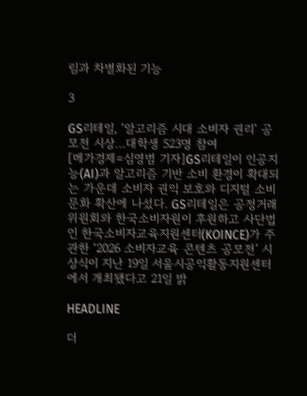림과 차별화된 기능

3

GS리테일, ‘알고리즘 시대 소비자 권리’ 공모전 시상…대학생 523명 참여
[메가경제=심영범 기자]GS리테일이 인공지능(AI)과 알고리즘 기반 소비 환경이 확대되는 가운데 소비자 권익 보호와 디지털 소비문화 확산에 나섰다. GS리테일은 공정거래위원회와 한국소비자원이 후원하고 사단법인 한국소비자교육지원센터(KOINCE)가 주관한 ‘2026 소비자교육 콘텐츠 공모전’ 시상식이 지난 19일 서울시공익활동지원센터에서 개최됐다고 21일 밝

HEADLINE

더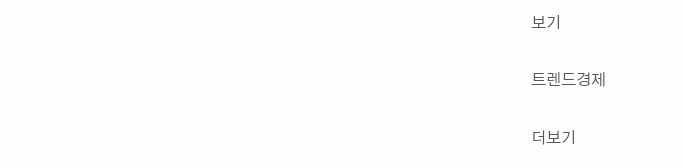보기

트렌드경제

더보기